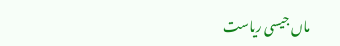ماں جیسی ریاست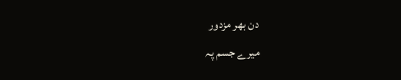دن بھر مزدور
میرے جسم پہ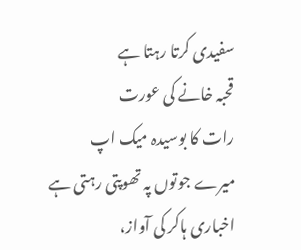سفیدی کرتا رہتا ہے
قحبہ خانے کی عورت
رات کا بوسیدہ میک اپ
میرے جوتوں پہ تھوپتی رہتی ہے
اخباری ہاکر کی آواز،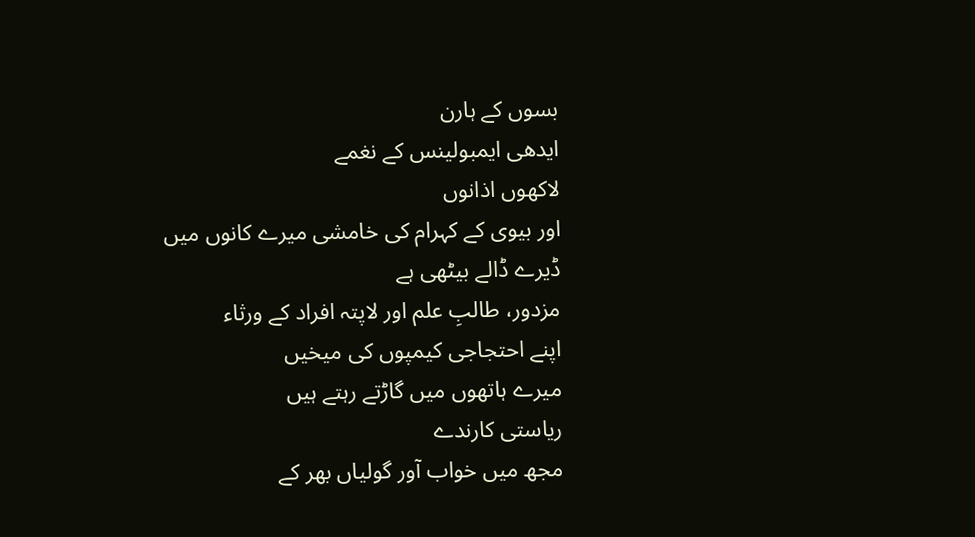بسوں کے ہارن
ایدھی ایمبولینس کے نغمے
لاکھوں اذانوں
اور بیوی کے کہرام کی خامشی میرے کانوں میں
ڈیرے ڈالے بیٹھی ہے
مزدور، طالبِ علم اور لاپتہ افراد کے ورثاء
اپنے احتجاجی کیمپوں کی میخیں
میرے ہاتھوں میں گاڑتے رہتے ہیں
ریاستی کارندے
مجھ میں خواب آور گولیاں بھر کے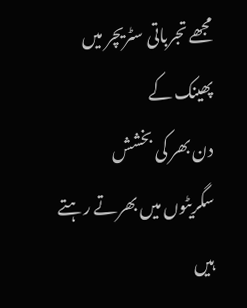مجھے تجرباتی سٹریچر میں پھینک کے
دن بھر کی بخشش
سگریٹوں میں بھرتے رہتے ہیں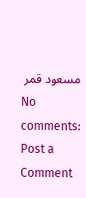مسعود قمر
No comments:
Post a Comment